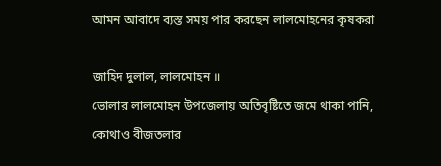আমন আবাদে ব্যস্ত সময় পার করছেন লালমোহনের কৃষকরা

জাহিদ দুলাল, লালমোহন ॥
ভোলার লালমোহন উপজেলায় অতিবৃষ্টিতে জমে থাকা পানি, কোথাও বীজতলার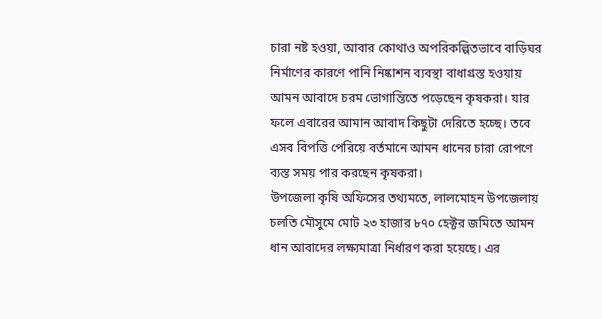চারা নষ্ট হওয়া, আবার কোথাও অপরিকল্পিতভাবে বাড়িঘর নির্মাণের কারণে পানি নিষ্কাশন ব্যবস্থা বাধাগ্রস্ত হওয়ায় আমন আবাদে চরম ভোগান্তিতে পড়েছেন কৃষকরা। যার ফলে এবারের আমান আবাদ কিছুটা দেরিতে হচ্ছে। তবে এসব বিপত্তি পেরিয়ে বর্তমানে আমন ধানের চারা রোপণে ব্যস্ত সময় পার করছেন কৃষকরা।
উপজেলা কৃষি অফিসের তথ্যমতে, লালমোহন উপজেলায় চলতি মৌসুমে মোট ২৩ হাজার ৮৭০ হেক্টর জমিতে আমন ধান আবাদের লক্ষ্যমাত্রা নির্ধারণ করা হয়েছে। এর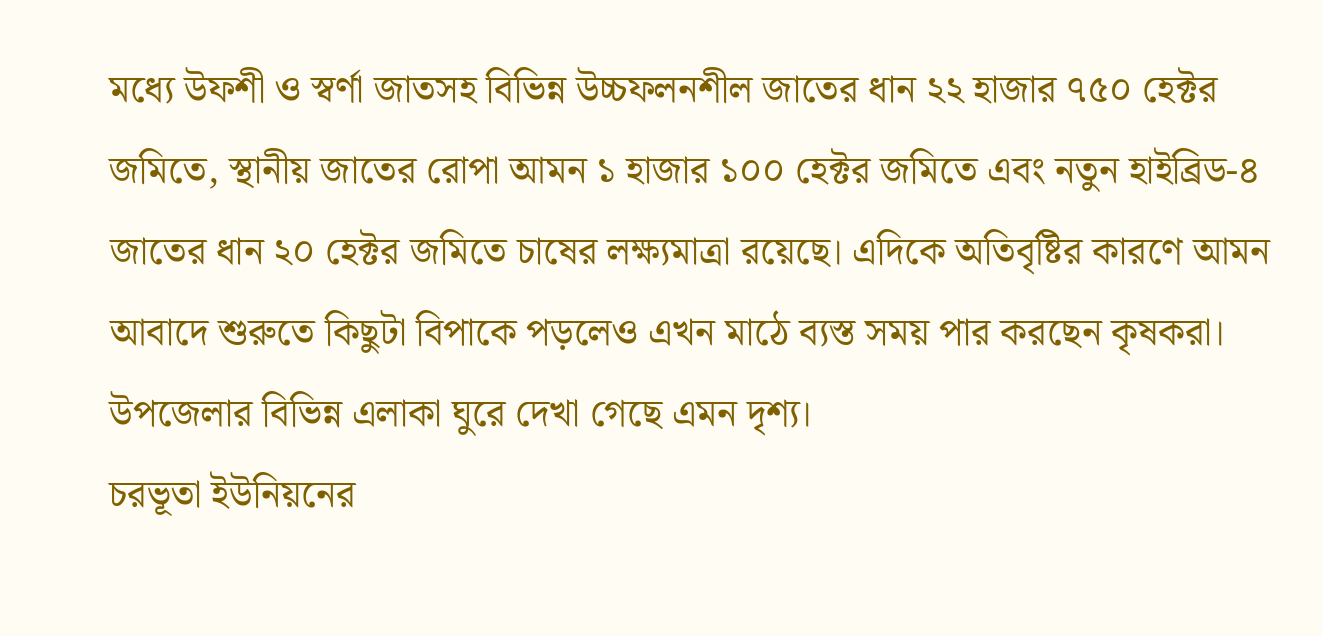মধ্যে উফশী ও স্বর্ণা জাতসহ বিভিন্ন উচ্চফলনশীল জাতের ধান ২২ হাজার ৭৫০ হেক্টর জমিতে, স্থানীয় জাতের রোপা আমন ১ হাজার ১০০ হেক্টর জমিতে এবং নতুন হাইব্রিড-৪ জাতের ধান ২০ হেক্টর জমিতে চাষের লক্ষ্যমাত্রা রয়েছে। এদিকে অতিবৃষ্টির কারণে আমন আবাদে শুরুতে কিছুটা বিপাকে পড়লেও এখন মাঠে ব্যস্ত সময় পার করছেন কৃষকরা। উপজেলার বিভিন্ন এলাকা ঘুরে দেখা গেছে এমন দৃশ্য।
চরভূতা ইউনিয়নের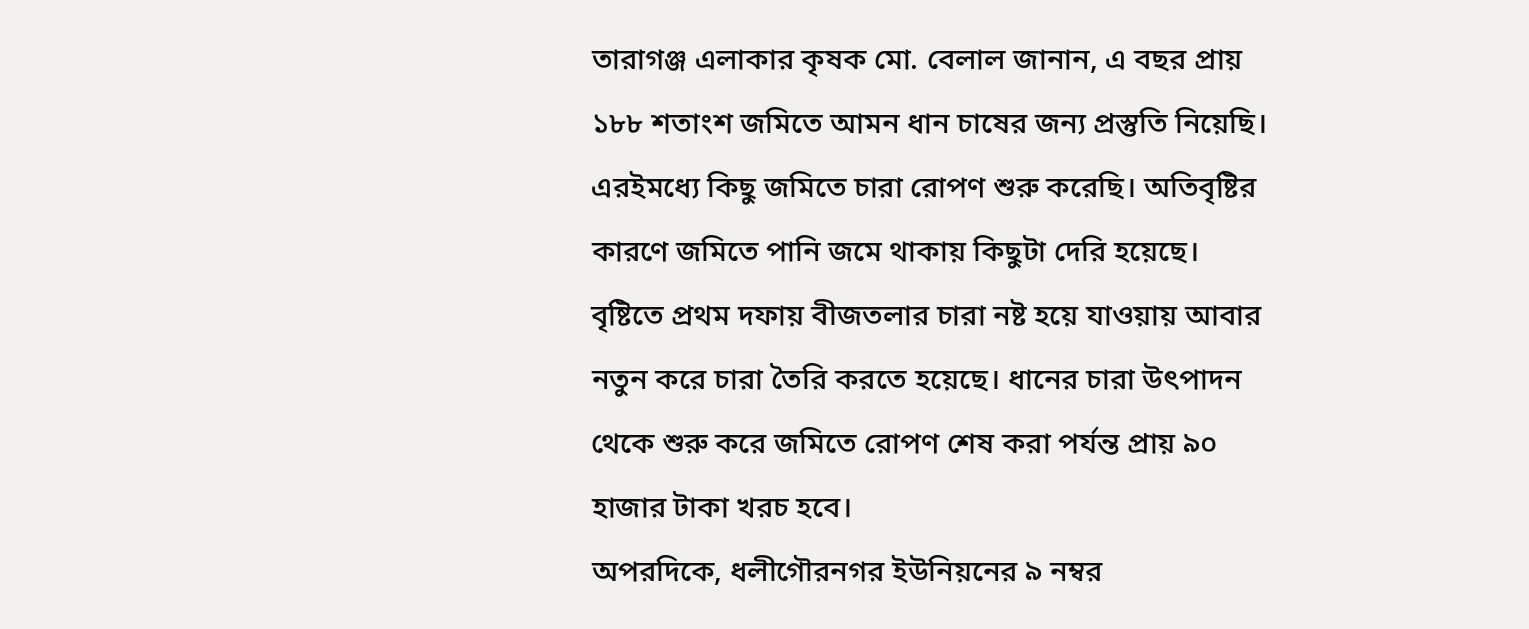তারাগঞ্জ এলাকার কৃষক মো. বেলাল জানান, এ বছর প্রায় ১৮৮ শতাংশ জমিতে আমন ধান চাষের জন্য প্রস্তুতি নিয়েছি। এরইমধ্যে কিছু জমিতে চারা রোপণ শুরু করেছি। অতিবৃষ্টির কারণে জমিতে পানি জমে থাকায় কিছুটা দেরি হয়েছে। বৃষ্টিতে প্রথম দফায় বীজতলার চারা নষ্ট হয়ে যাওয়ায় আবার নতুন করে চারা তৈরি করতে হয়েছে। ধানের চারা উৎপাদন থেকে শুরু করে জমিতে রোপণ শেষ করা পর্যন্ত প্রায় ৯০ হাজার টাকা খরচ হবে।
অপরদিকে, ধলীগৌরনগর ইউনিয়নের ৯ নম্বর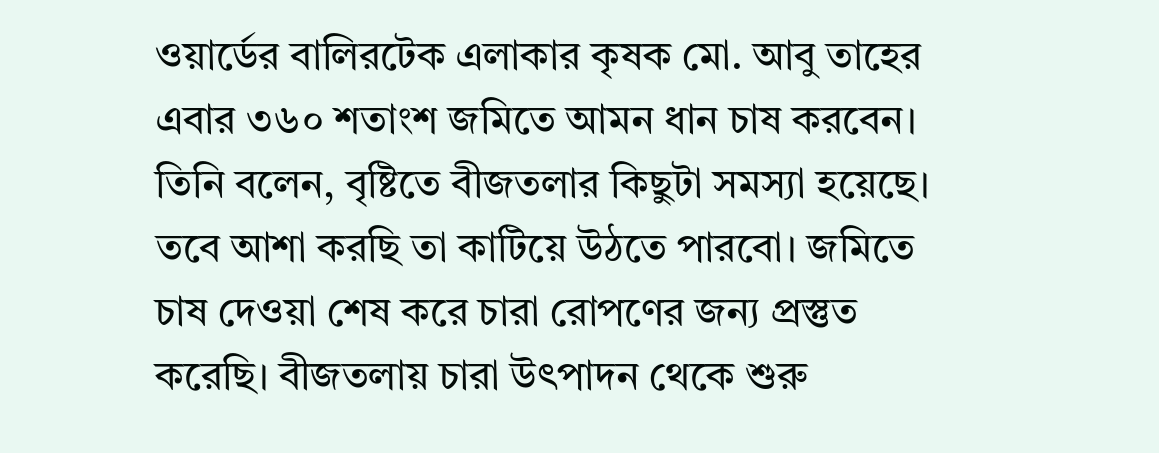ওয়ার্ডের বালিরটেক এলাকার কৃষক মো. আবু তাহের এবার ৩৬০ শতাংশ জমিতে আমন ধান চাষ করবেন। তিনি বলেন, বৃষ্টিতে বীজতলার কিছুটা সমস্যা হয়েছে। তবে আশা করছি তা কাটিয়ে উঠতে পারবো। জমিতে চাষ দেওয়া শেষ করে চারা রোপণের জন্য প্রস্তুত করেছি। বীজতলায় চারা উৎপাদন থেকে শুরু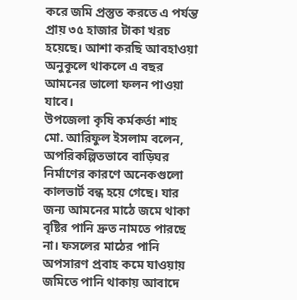করে জমি প্রস্তুত করতে এ পর্যন্ত প্রায় ৩৫ হাজার টাকা খরচ হয়েছে। আশা করছি আবহাওয়া অনুকূলে থাকলে এ বছর আমনের ভালো ফলন পাওয়া যাবে।
উপজেলা কৃষি কর্মকর্তা শাহ মো. আরিফুল ইসলাম বলেন, অপরিকল্পিতভাবে বাড়িঘর নির্মাণের কারণে অনেকগুলো কালভার্ট বন্ধ হয়ে গেছে। যার জন্য আমনের মাঠে জমে থাকা বৃষ্টির পানি দ্রুত নামতে পারছে না। ফসলের মাঠের পানি অপসারণ প্রবাহ কমে যাওয়ায় জমিতে পানি থাকায় আবাদে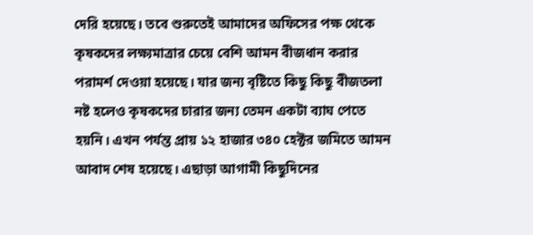দেরি হয়েছে। তবে শুরুতেই আমাদের অফিসের পক্ষ থেকে কৃষকদের লক্ষ্যমাত্রার চেয়ে বেশি আমন বীজধান করার পরামর্শ দেওয়া হয়েছে। যার জন্য বৃষ্টিতে কিছু কিছু বীজতলা নষ্ট হলেও কৃষকদের চারার জন্য তেমন একটা ব্যাঘ পেতে হয়নি। এখন পর্যন্ত প্রায় ১২ হাজার ৩৪০ হেক্টর জমিতে আমন আবাদ শেষ হয়েছে। এছাড়া আগামী কিছুদিনের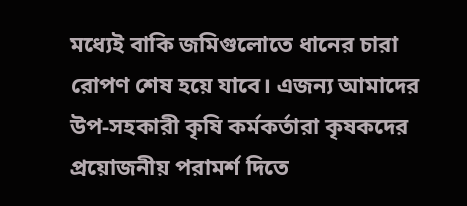মধ্যেই বাকি জমিগুলোতে ধানের চারা রোপণ শেষ হয়ে যাবে। এজন্য আমাদের উপ-সহকারী কৃষি কর্মকর্তারা কৃষকদের প্রয়োজনীয় পরামর্শ দিতে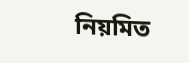নিয়মিত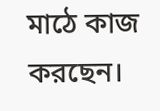মাঠে কাজ করছেন।